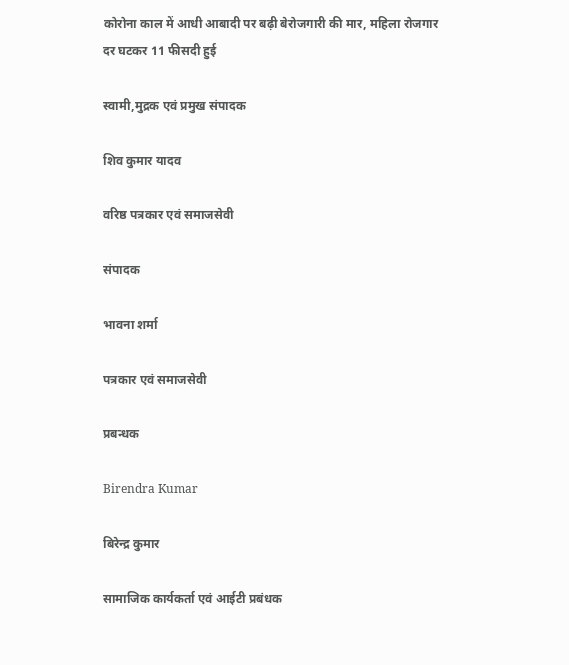कोरोना काल में आधी आबादी पर बढ़ी बेरोजगारी की मार, महिला रोजगार दर घटकर 11 फीसदी हुई

स्वामी,मुद्रक एवं प्रमुख संपादक

शिव कुमार यादव

वरिष्ठ पत्रकार एवं समाजसेवी

संपादक

भावना शर्मा

पत्रकार एवं समाजसेवी

प्रबन्धक

Birendra Kumar

बिरेन्द्र कुमार

सामाजिक कार्यकर्ता एवं आईटी प्रबंधक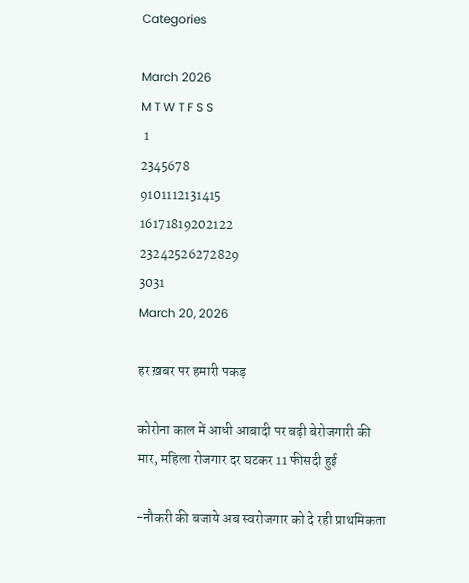Categories

March 2026
M T W T F S S
 1
2345678
9101112131415
16171819202122
23242526272829
3031
March 20, 2026

हर ख़बर पर हमारी पकड़

कोरोना काल में आधी आबादी पर बढ़ी बेरोजगारी की मार, महिला रोजगार दर घटकर 11 फीसदी हुई

-नौकरी की बजाये अब स्वरोजगार को दे रही प्राथमिकता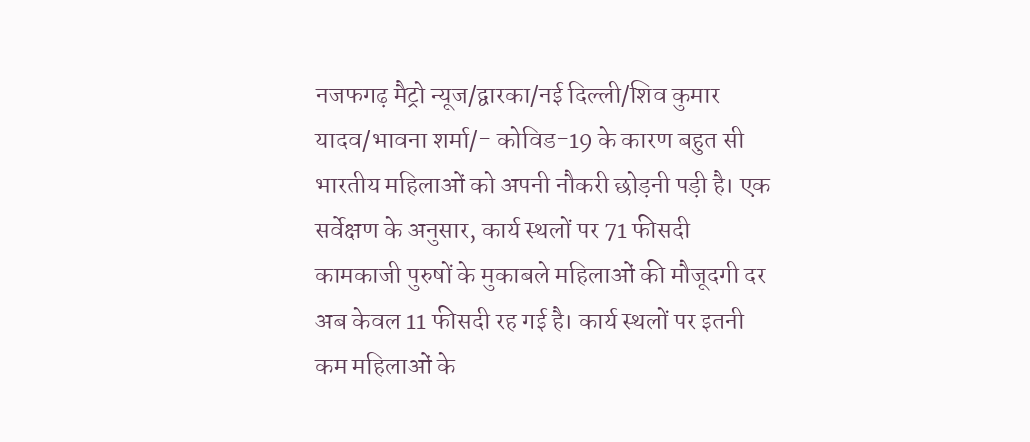नजफगढ़ मैट्रो न्यूज/द्वारका/नई दिल्ली/शिव कुमार यादव/भावना शर्मा/- कोविड-19 के कारण बहुत सी भारतीय महिलाओं को अपनी नौकरी छोड़नी पड़ी है। एक सर्वेक्षण के अनुसार, कार्य स्थलों पर 71 फीसदी कामकाजी पुरुषों के मुकाबले महिलाओं की मौजूदगी दर अब केवल 11 फीसदी रह गई है। कार्य स्थलों पर इतनी कम महिलाओं के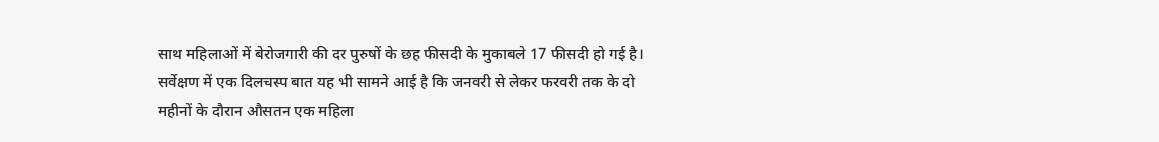साथ महिलाओं में बेरोजगारी की दर पुरुषों के छह फीसदी के मुकाबले 17 फीसदी हो गई है।
सर्वेक्षण में एक दिलचस्प बात यह भी सामने आई है कि जनवरी से लेकर फरवरी तक के दो महीनों के दौरान औसतन एक महिला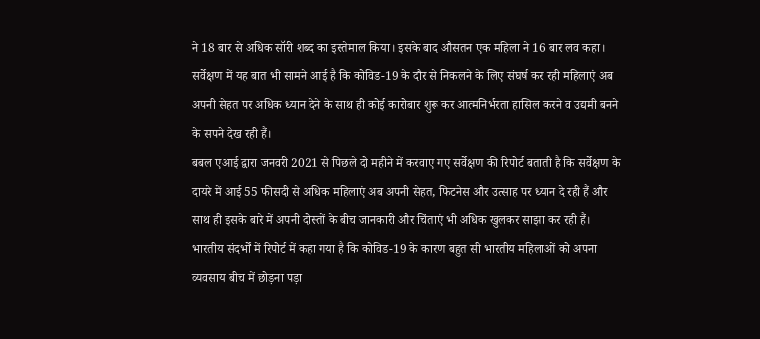ने 18 बार से अधिक सॉरी शब्द का इस्तेमाल किया। इसके बाद औसतन एक महिला ने 16 बार लव कहा। सर्वेक्षण में यह बात भी सामने आई है कि कोविड-19 के दौर से निकलने के लिए संघर्ष कर रही महिलाएं अब अपनी सेहत पर अधिक ध्यान देने के साथ ही कोई कारोबार शुरू कर आत्मनिर्भरता हासिल करने व उद्यमी बनने के सपने देख रही हैं।
बबल एआई द्वारा जनवरी 2021 से पिछले दो महीने में करवाए गए सर्वेक्षण की रिपोर्ट बताती है कि सर्वेक्षण के दायरे में आई 55 फीसदी से अधिक महिलाएं अब अपनी सेहत, फिटनेस और उत्साह पर ध्यान दे रही हैं और साथ ही इसके बारे में अपनी दोस्तों के बीच जानकारी और चिंताएं भी अधिक खुलकर साझा कर रही हैं। भारतीय संदर्भों में रिपोर्ट में कहा गया है कि कोविड-19 के कारण बहुत सी भारतीय महिलाओं को अपना व्यवसाय बीच में छोड़ना पड़ा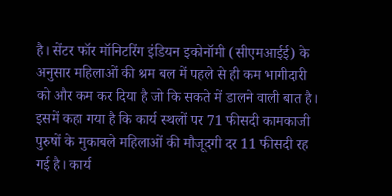है। सेंटर फॉर मॉनिटरिंग इंडियन इकोनॉमी (सीएमआईई) के अनुसार महिलाओं की श्रम बल में पहले से ही कम भागीदारी को और कम कर दिया है जो कि सकते में डालने वाली बात है। इसमें कहा गया है कि कार्य स्थलों पर 71 फीसदी कामकाजी पुरुषों के मुकाबले महिलाओं की मौजूदगी दर 11 फीसदी रह गई है। कार्य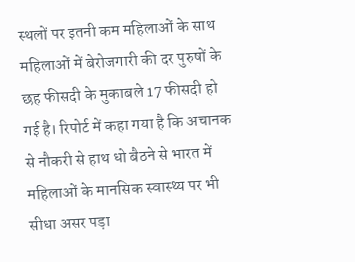स्थलों पर इतनी कम महिलाओं के साथ महिलाओं में बेरोजगारी की दर पुरुषों के छह फीसदी के मुकाबले 17 फीसदी हो गई है। रिपोर्ट में कहा गया है कि अचानक से नौकरी से हाथ धो बैठने से भारत में महिलाओं के मानसिक स्वास्थ्य पर भी सीधा असर पड़ा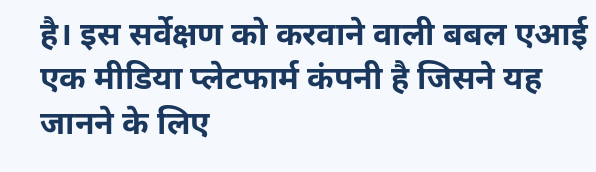है। इस सर्वेक्षण को करवाने वाली बबल एआई एक मीडिया प्लेटफार्म कंपनी है जिसने यह जानने के लिए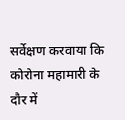सर्वेक्षण करवाया कि कोरोना महामारी के दौर में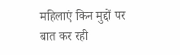महिलाएं किन मुद्दों पर बात कर रही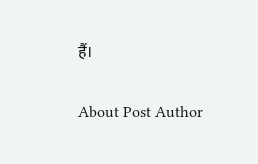हैं।

About Post Author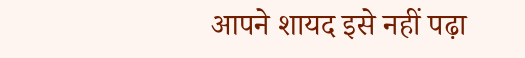आपने शायद इसे नहीं पढ़ा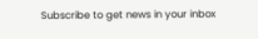Subscribe to get news in your inbox